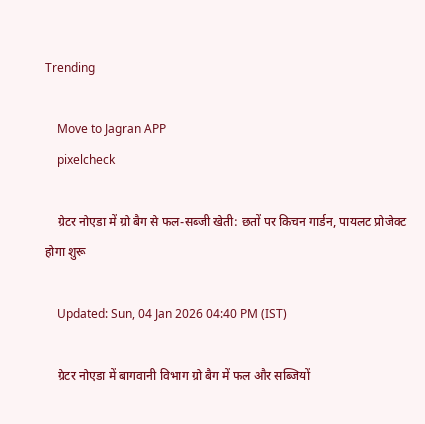Trending

    Move to Jagran APP
    pixelcheck

    ग्रेटर नोएडा में ग्रो बैग से फल-सब्जी खेती: छतों पर किचन गार्डन, पायलट प्रोजेक्ट होगा शुरू

    Updated: Sun, 04 Jan 2026 04:40 PM (IST)

    ग्रेटर नोएडा में बागवानी विभाग ग्रो बैग में फल और सब्जियों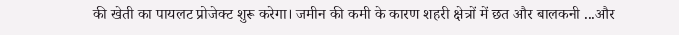की खेती का पायलट प्रोजेक्ट शुरू करेगा। जमीन की कमी के कारण शहरी क्षेत्रों में छत और बालकनी ...और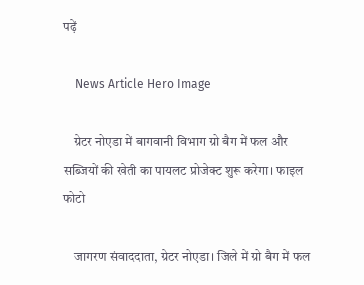पढ़ें

    News Article Hero Image

    ग्रेटर नोएडा में बागवानी विभाग ग्रो बैग में फल और सब्जियों की खेती का पायलट प्रोजेक्ट शुरू करेगा। फाइल फोटो

    जागरण संवाददाता, ग्रेटर नोएडा। जिले में ग्रो बैग में फल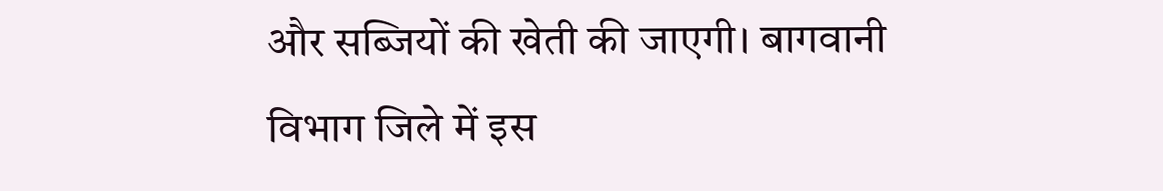और सब्जियों की खेती की जाएगी। बागवानी विभाग जिले में इस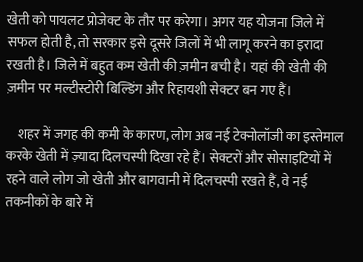खेती को पायलट प्रोजेक्ट के तौर पर करेगा। अगर यह योजना जिले में सफल होती है, तो सरकार इसे दूसरे जिलों में भी लागू करने का इरादा रखती है। जिले में बहुत कम खेती की ज़मीन बची है। यहां की खेती की ज़मीन पर मल्टीस्टोरी बिल्डिंग और रिहायशी सेक्टर बन गए हैं।

    शहर में जगह की कमी के कारण, लोग अब नई टेक्नोलॉजी का इस्तेमाल करके खेती में ज़्यादा दिलचस्पी दिखा रहे हैं। सेक्टरों और सोसाइटियों में रहने वाले लोग जो खेती और बागवानी में दिलचस्पी रखते हैं, वे नई तकनीकों के बारे में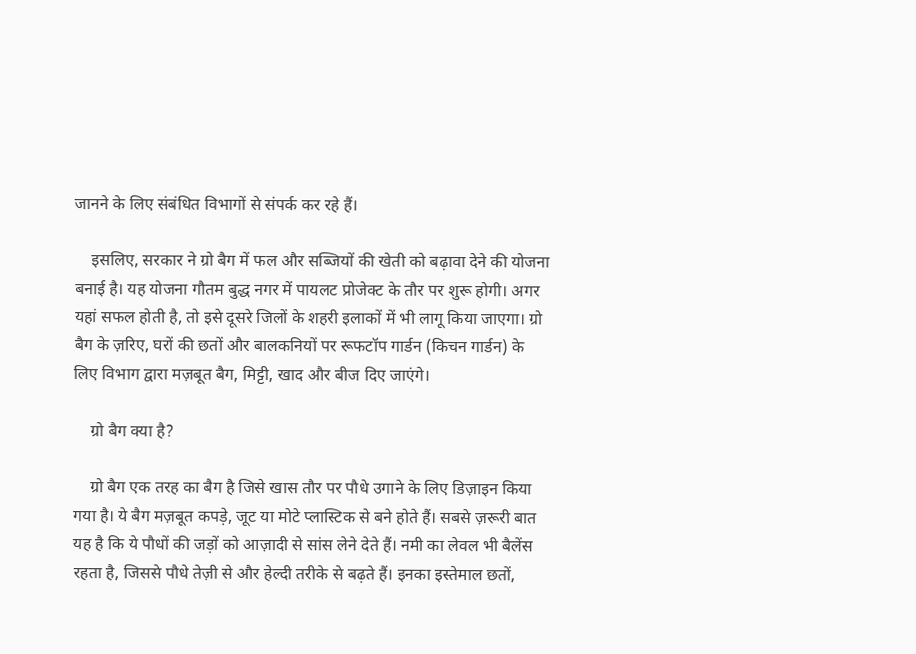जानने के लिए संबंधित विभागों से संपर्क कर रहे हैं।

    इसलिए, सरकार ने ग्रो बैग में फल और सब्जियों की खेती को बढ़ावा देने की योजना बनाई है। यह योजना गौतम बुद्ध नगर में पायलट प्रोजेक्ट के तौर पर शुरू होगी। अगर यहां सफल होती है, तो इसे दूसरे जिलों के शहरी इलाकों में भी लागू किया जाएगा। ग्रो बैग के ज़रिए, घरों की छतों और बालकनियों पर रूफटॉप गार्डन (किचन गार्डन) के लिए विभाग द्वारा मज़बूत बैग, मिट्टी, खाद और बीज दिए जाएंगे।

    ग्रो बैग क्या है?

    ग्रो बैग एक तरह का बैग है जिसे खास तौर पर पौधे उगाने के लिए डिज़ाइन किया गया है। ये बैग मज़बूत कपड़े, जूट या मोटे प्लास्टिक से बने होते हैं। सबसे ज़रूरी बात यह है कि ये पौधों की जड़ों को आज़ादी से सांस लेने देते हैं। नमी का लेवल भी बैलेंस रहता है, जिससे पौधे तेज़ी से और हेल्दी तरीके से बढ़ते हैं। इनका इस्तेमाल छतों,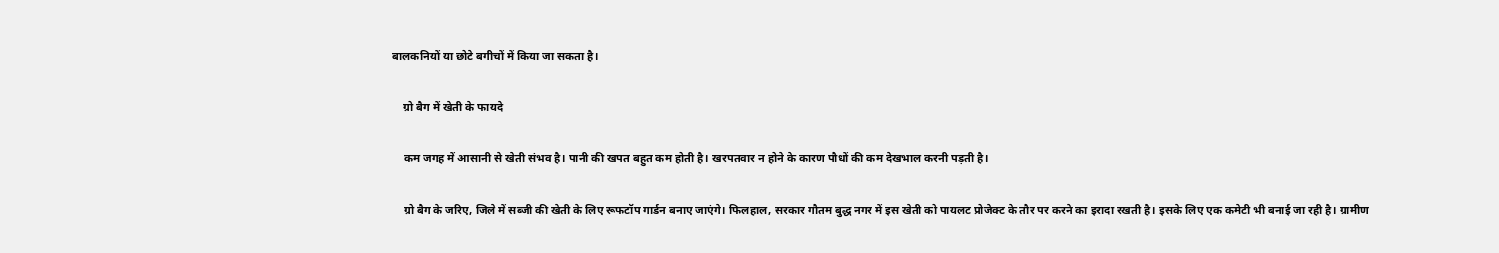बालकनियों या छोटे बगीचों में किया जा सकता है।

    ग्रो बैग में खेती के फायदे

    कम जगह में आसानी से खेती संभव है। पानी की खपत बहुत कम होती है। खरपतवार न होने के कारण पौधों की कम देखभाल करनी पड़ती है।

    ग्रो बैग के जरिए, जिले में सब्जी की खेती के लिए रूफटॉप गार्डन बनाए जाएंगे। फिलहाल, सरकार गौतम बुद्ध नगर में इस खेती को पायलट प्रोजेक्ट के तौर पर करने का इरादा रखती है। इसके लिए एक कमेटी भी बनाई जा रही है। ग्रामीण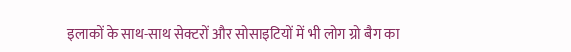इलाकों के साथ-साथ सेक्टरों और सोसाइटियों में भी लोग ग्रो बैग का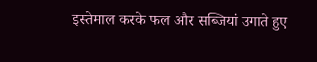इस्तेमाल करके फल और सब्जियां उगाते हुए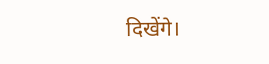दिखेंगे।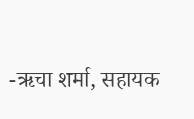-ऋचा शर्मा, सहायक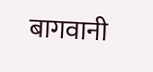बागवानी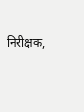निरीक्षक,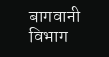बागवानी विभाग